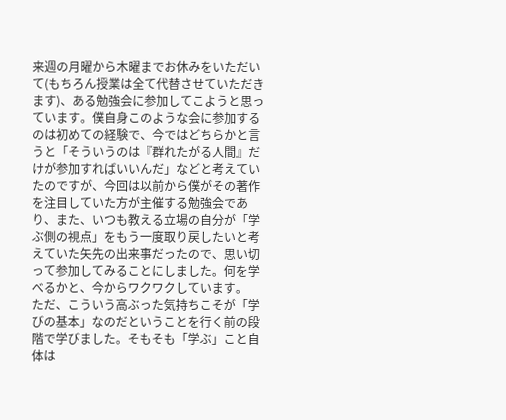来週の月曜から木曜までお休みをいただいて(もちろん授業は全て代替させていただきます)、ある勉強会に参加してこようと思っています。僕自身このような会に参加するのは初めての経験で、今ではどちらかと言うと「そういうのは『群れたがる人間』だけが参加すればいいんだ」などと考えていたのですが、今回は以前から僕がその著作を注目していた方が主催する勉強会であり、また、いつも教える立場の自分が「学ぶ側の視点」をもう一度取り戻したいと考えていた矢先の出来事だったので、思い切って参加してみることにしました。何を学べるかと、今からワクワクしています。
ただ、こういう高ぶった気持ちこそが「学びの基本」なのだということを行く前の段階で学びました。そもそも「学ぶ」こと自体は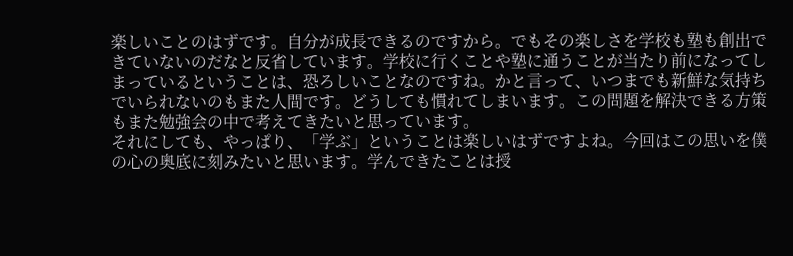楽しいことのはずです。自分が成長できるのですから。でもその楽しさを学校も塾も創出できていないのだなと反省しています。学校に行くことや塾に通うことが当たり前になってしまっているということは、恐ろしいことなのですね。かと言って、いつまでも新鮮な気持ちでいられないのもまた人間です。どうしても慣れてしまいます。この問題を解決できる方策もまた勉強会の中で考えてきたいと思っています。
それにしても、やっぱり、「学ぶ」ということは楽しいはずですよね。今回はこの思いを僕の心の奥底に刻みたいと思います。学んできたことは授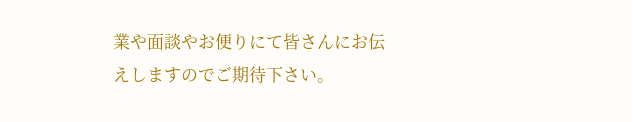業や面談やお便りにて皆さんにお伝えしますのでご期待下さい。